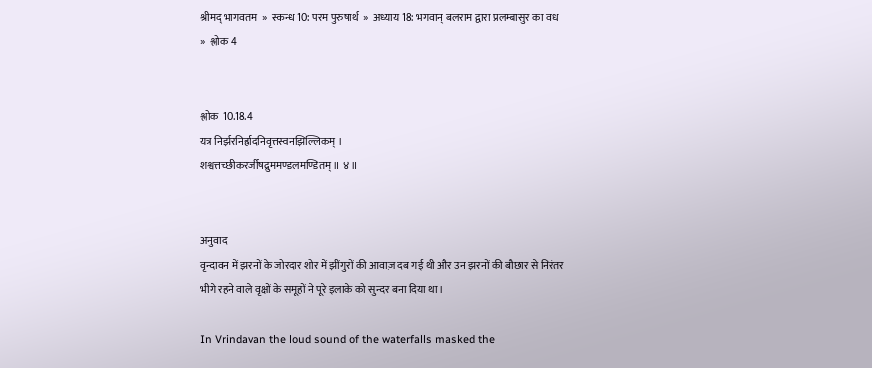श्रीमद् भागवतम  »  स्कन्ध 10: परम पुरुषार्थ  »  अध्याय 18: भगवान् बलराम द्वारा प्रलम्बासुर का वध  »  श्लोक 4


श्लोक  10.18.4
यत्र निर्झरनिर्ह्रादनिवृत्तस्वनझिल्लिकम् ।
शश्वत्तच्छीकरर्जीषद्रुममण्डलमण्डितम् ॥ ४ ॥


अनुवाद
वृन्दावन में झरनों के जोरदार शोर में झींगुरों की आवाज़ दब गई थी और उन झरनों की बौछार से निरंतर भीगे रहने वाले वृक्षों के समूहों ने पूरे इलाके को सुन्दर बना दिया था।

In Vrindavan the loud sound of the waterfalls masked the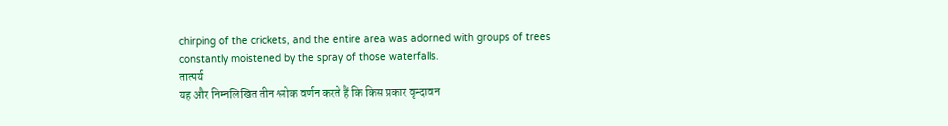chirping of the crickets, and the entire area was adorned with groups of trees constantly moistened by the spray of those waterfalls.
तात्पर्य
यह और निम्नलिखित तीन श्लोक वर्णन करते हैं कि किस प्रकार वृन्दावन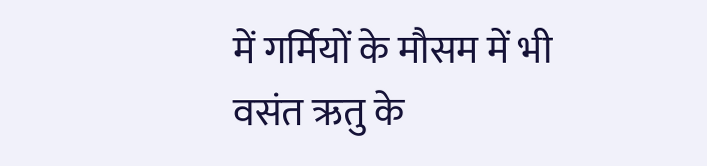में गर्मियों के मौसम में भी वसंत ऋतु के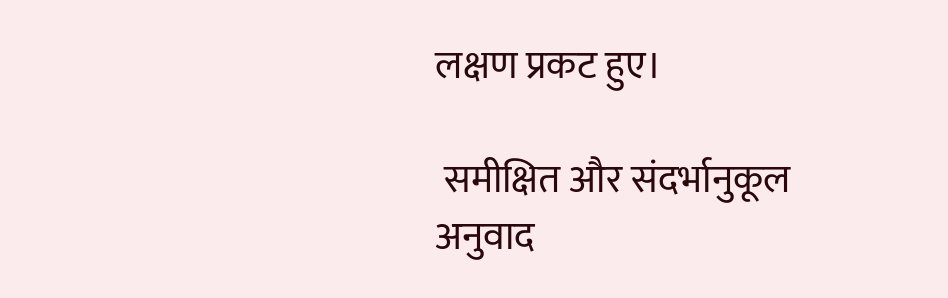लक्षण प्रकट हुए।

 समीक्षित और संदर्भानुकूल अनुवाद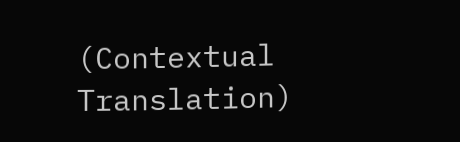(Contextual Translation)